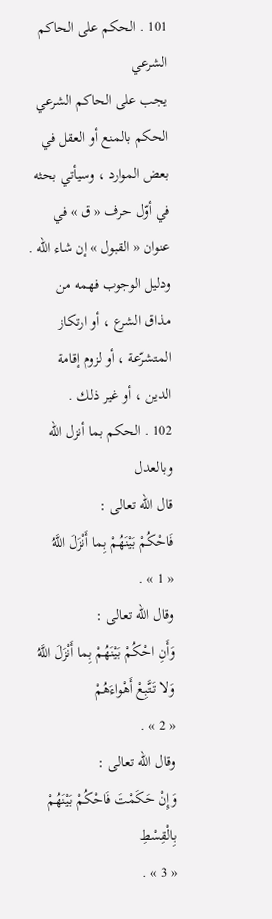101 . الحكم على الحاكم الشرعي
يجب على الحاكم الشرعي الحكم بالمنع أو العقل في بعض الموارد ، وسيأتي بحثه في أوّل حرف « ق » في عنوان « القبول » إن شاء اللّه . ودليل الوجوب فهمه من مذاق الشرع ، أو ارتكاز المتشرّعة ، أو لزوم إقامة الدين ، أو غير ذلك .
102 . الحكم بما أنزل اللّه وبالعدل
قال اللّه تعالى :
فَاحْكُمْ بَيْنَهُمْ بِما أَنْزَلَ اللَّهُ
« 1 » .
وقال اللّه تعالى :
وَأَنِ احْكُمْ بَيْنَهُمْ بِما أَنْزَلَ اللَّهُ وَلا تَتَّبِعْ أَهْواءَهُمْ
« 2 » .
وقال اللّه تعالى :
وَإِنْ حَكَمْتَ فَاحْكُمْ بَيْنَهُمْ بِالْقِسْطِ
« 3 » .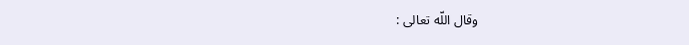وقال اللّه تعالى :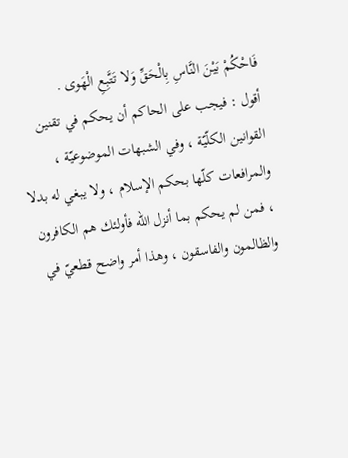فَاحْكُمْ بَيْنَ النَّاسِ بِالْحَقِّ وَلا تَتَّبِعِ الْهَوى .
أقول : فيجب على الحاكم أن يحكم في تقنين القوانين الكلّيّة ، وفي الشبهات الموضوعيّة ، والمرافعات كلّها بحكم الإسلام ، ولا يبغي له بدلا ، فمن لم يحكم بما أنزل اللّه فأولئك هم الكافرون والظالمون والفاسقون ، وهذا أمر واضح قطعيّ في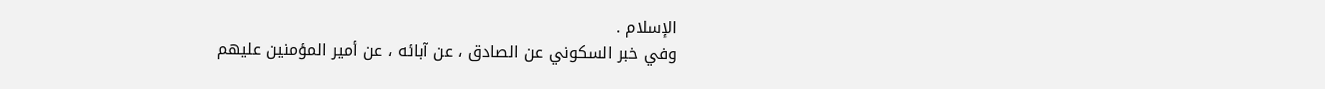الإسلام .
وفي خبر السكوني عن الصادق ، عن آبائه ، عن أمير المؤمنين عليهم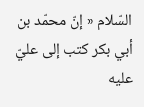السّلام « إنّ محمّد بن أبي بكر كتب إلى عليّ عليه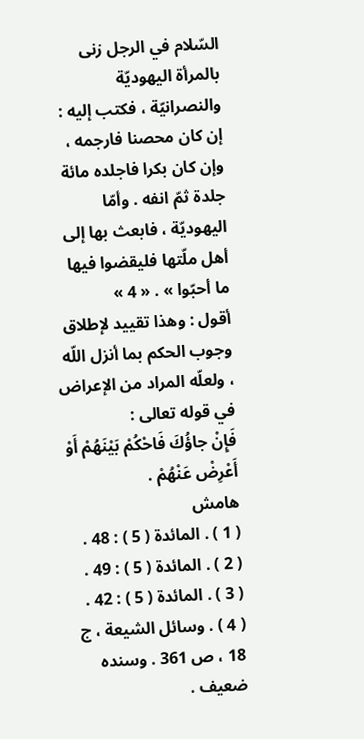السّلام في الرجل زنى بالمرأة اليهوديّة والنصرانيّة ، فكتب إليه : إن كان محصنا فارجمه ، وإن كان بكرا فاجلده مائة جلدة ثمّ انفه . وأمّا اليهوديّة ، فابعث بها إلى أهل ملّتها فليقضوا فيها ما أحبّوا » . « 4 »
أقول : وهذا تقييد لإطلاق وجوب الحكم بما أنزل اللّه ، ولعلّه المراد من الإعراض في قوله تعالى :
فَإِنْ جاؤُكَ فَاحْكُمْ بَيْنَهُمْ أَوْ أَعْرِضْ عَنْهُمْ .
هامش
( 1 ) . المائدة ( 5 ) : 48 .
( 2 ) . المائدة ( 5 ) : 49 .
( 3 ) . المائدة ( 5 ) : 42 .
( 4 ) . وسائل الشيعة ، ج 18 ، ص 361 . وسنده ضعيف .